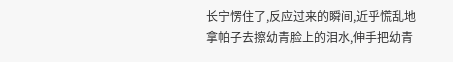长宁愣住了,反应过来的瞬间,近乎慌乱地拿帕子去擦幼青脸上的泪水,伸手把幼青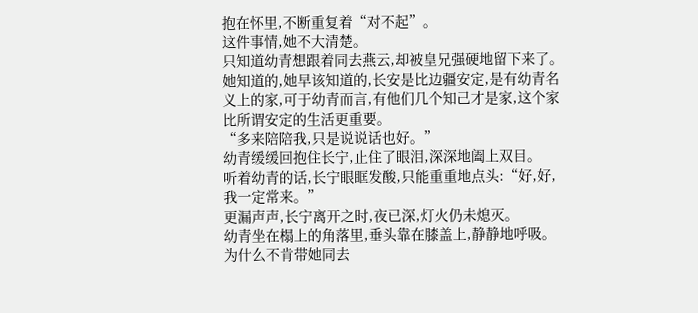抱在怀里,不断重复着“对不起”。
这件事情,她不大清楚。
只知道幼青想跟着同去燕云,却被皇兄强硬地留下来了。
她知道的,她早该知道的,长安是比边疆安定,是有幼青名义上的家,可于幼青而言,有他们几个知己才是家,这个家比所谓安定的生活更重要。
“多来陪陪我,只是说说话也好。”
幼青缓缓回抱住长宁,止住了眼泪,深深地阖上双目。
听着幼青的话,长宁眼眶发酸,只能重重地点头:“好,好,我一定常来。”
更漏声声,长宁离开之时,夜已深,灯火仍未熄灭。
幼青坐在榻上的角落里,垂头靠在膝盖上,静静地呼吸。
为什么不肯带她同去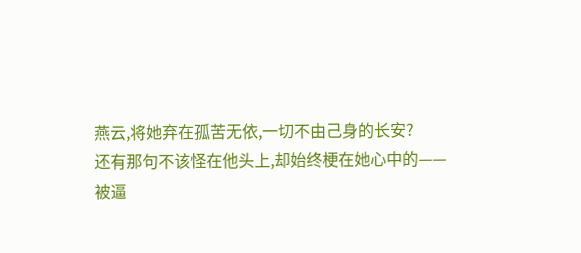燕云,将她弃在孤苦无依,一切不由己身的长安?
还有那句不该怪在他头上,却始终梗在她心中的——
被逼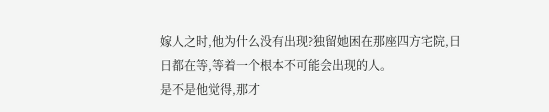嫁人之时,他为什么没有出现?独留她困在那座四方宅院,日日都在等,等着一个根本不可能会出现的人。
是不是他觉得,那才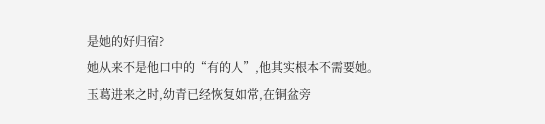是她的好归宿?
她从来不是他口中的“有的人”,他其实根本不需要她。
玉葛进来之时,幼青已经恢复如常,在铜盆旁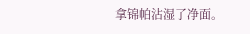拿锦帕沾湿了净面。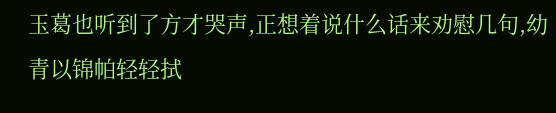玉葛也听到了方才哭声,正想着说什么话来劝慰几句,幼青以锦帕轻轻拭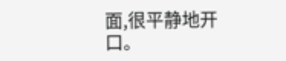面,很平静地开口。